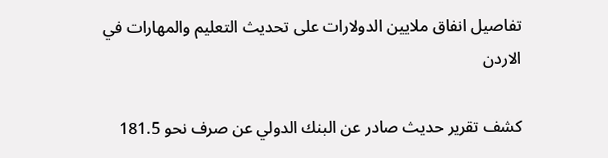تفاصيل انفاق ملايين الدولارات على تحديث التعليم والمهارات في الاردن

كشف تقرير حديث صادر عن البنك الدولي عن صرف نحو 181.5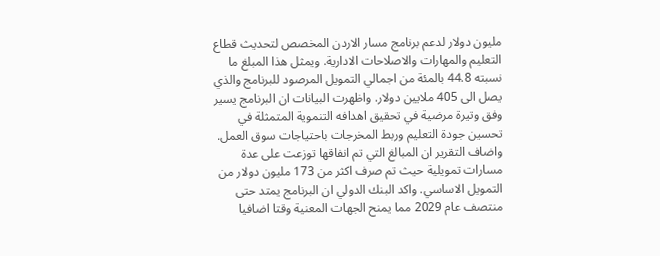مليون دولار لدعم برنامج مسار الاردن المخصص لتحديث قطاع التعليم والمهارات والاصلاحات الادارية. ويمثل هذا المبلغ ما نسبته 44.8 بالمئة من اجمالي التمويل المرصود للبرنامج والذي يصل الى 405 ملايين دولار. واظهرت البيانات ان البرنامج يسير وفق وتيرة مرضية في تحقيق اهدافه التنموية المتمثلة في تحسين جودة التعليم وربط المخرجات باحتياجات سوق العمل.
واضاف التقرير ان المبالغ التي تم انفاقها توزعت على عدة مسارات تمويلية حيث تم صرف اكثر من 173 مليون دولار من التمويل الاساسي. واكد البنك الدولي ان البرنامج يمتد حتى منتصف عام 2029 مما يمنح الجهات المعنية وقتا اضافيا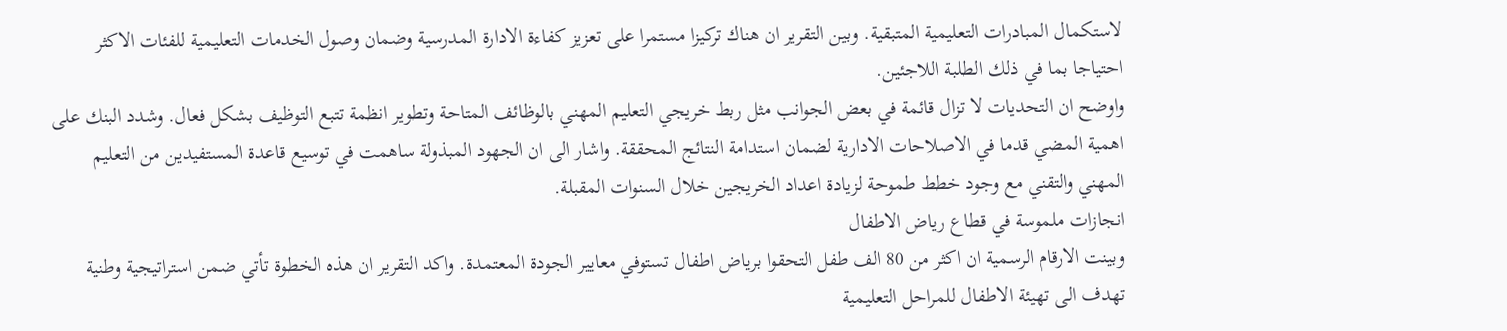لاستكمال المبادرات التعليمية المتبقية. وبين التقرير ان هناك تركيزا مستمرا على تعزيز كفاءة الادارة المدرسية وضمان وصول الخدمات التعليمية للفئات الاكثر احتياجا بما في ذلك الطلبة اللاجئين.
واوضح ان التحديات لا تزال قائمة في بعض الجوانب مثل ربط خريجي التعليم المهني بالوظائف المتاحة وتطوير انظمة تتبع التوظيف بشكل فعال. وشدد البنك على اهمية المضي قدما في الاصلاحات الادارية لضمان استدامة النتائج المحققة. واشار الى ان الجهود المبذولة ساهمت في توسيع قاعدة المستفيدين من التعليم المهني والتقني مع وجود خطط طموحة لزيادة اعداد الخريجين خلال السنوات المقبلة.
انجازات ملموسة في قطاع رياض الاطفال
وبينت الارقام الرسمية ان اكثر من 80 الف طفل التحقوا برياض اطفال تستوفي معايير الجودة المعتمدة. واكد التقرير ان هذه الخطوة تأتي ضمن استراتيجية وطنية تهدف الى تهيئة الاطفال للمراحل التعليمية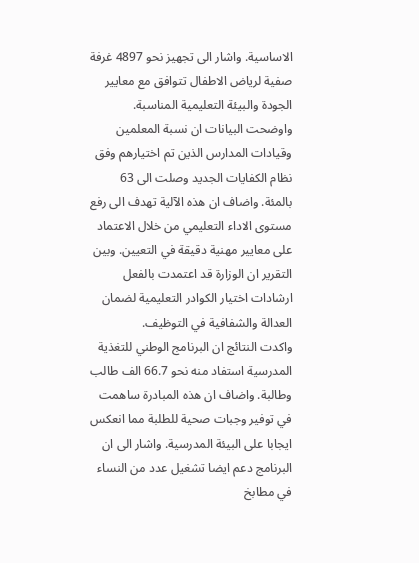الاساسية. واشار الى تجهيز نحو 4897 غرفة صفية لرياض الاطفال تتوافق مع معايير الجودة والبيئة التعليمية المناسبة.
واوضحت البيانات ان نسبة المعلمين وقيادات المدارس الذين تم اختيارهم وفق نظام الكفايات الجديد وصلت الى 63 بالمئة. واضاف ان هذه الآلية تهدف الى رفع مستوى الاداء التعليمي من خلال الاعتماد على معايير مهنية دقيقة في التعيين. وبين التقرير ان الوزارة قد اعتمدت بالفعل ارشادات اختيار الكوادر التعليمية لضمان العدالة والشفافية في التوظيف.
واكدت النتائج ان البرنامج الوطني للتغذية المدرسية استفاد منه نحو 66.7 الف طالب وطالبة. واضاف ان هذه المبادرة ساهمت في توفير وجبات صحية للطلبة مما انعكس ايجابا على البيئة المدرسية. واشار الى ان البرنامج دعم ايضا تشغيل عدد من النساء في مطابخ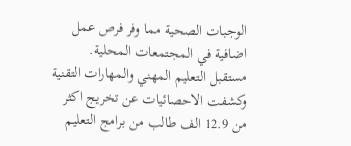الوجبات الصحية مما وفر فرص عمل اضافية في المجتمعات المحلية.
مستقبل التعليم المهني والمهارات التقنية
وكشفت الاحصائيات عن تخريج اكثر من 12.9 الف طالب من برامج التعليم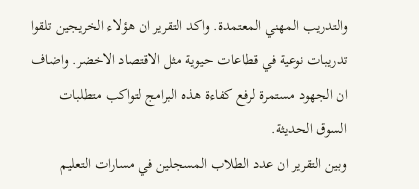والتدريب المهني المعتمدة. واكد التقرير ان هؤلاء الخريجين تلقوا تدريبات نوعية في قطاعات حيوية مثل الاقتصاد الاخضر. واضاف ان الجهود مستمرة لرفع كفاءة هذه البرامج لتواكب متطلبات السوق الحديثة.
وبين التقرير ان عدد الطلاب المسجلين في مسارات التعليم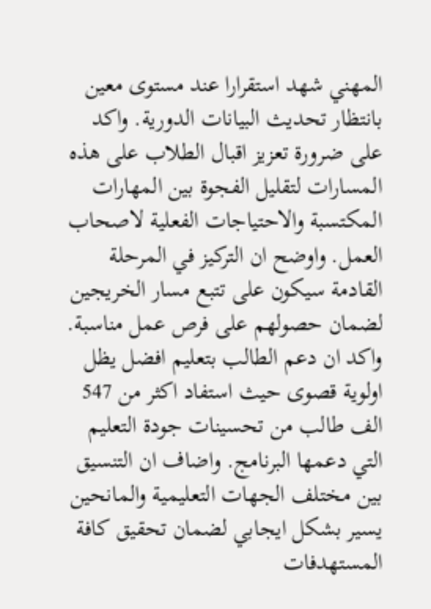المهني شهد استقرارا عند مستوى معين بانتظار تحديث البيانات الدورية. واكد على ضرورة تعزيز اقبال الطلاب على هذه المسارات لتقليل الفجوة بين المهارات المكتسبة والاحتياجات الفعلية لاصحاب العمل. واوضح ان التركيز في المرحلة القادمة سيكون على تتبع مسار الخريجين لضمان حصولهم على فرص عمل مناسبة.
واكد ان دعم الطالب بتعليم افضل يظل اولوية قصوى حيث استفاد اكثر من 547 الف طالب من تحسينات جودة التعليم التي دعمها البرنامج. واضاف ان التنسيق بين مختلف الجهات التعليمية والمانحين يسير بشكل ايجابي لضمان تحقيق كافة المستهدفات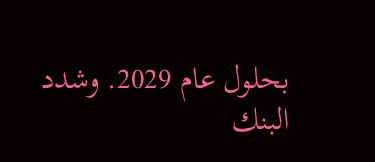بحلول عام 2029. وشدد البنك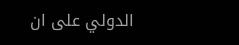الدولي على ان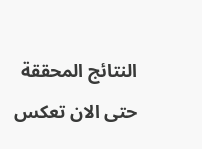النتائج المحققة حتى الان تعكس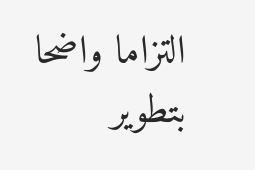التزاما واضحا بتطوير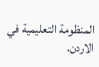المنظومة التعليمية في الاردن.